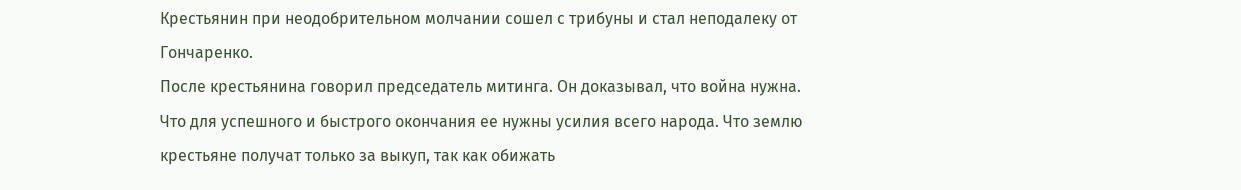Крестьянин при неодобрительном молчании сошел с трибуны и стал неподалеку от Гончаренко.
После крестьянина говорил председатель митинга. Он доказывал, что война нужна. Что для успешного и быстрого окончания ее нужны усилия всего народа. Что землю крестьяне получат только за выкуп, так как обижать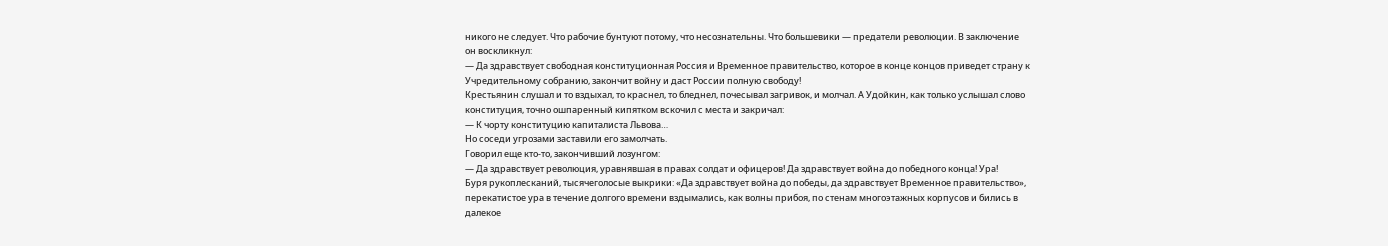никого не следует. Что рабочие бунтуют потому, что несознательны. Что большевики — предатели революции. В заключение он воскликнул:
— Да здравствует свободная конституционная Россия и Временное правительство, которое в конце концов приведет страну к Учредительному собранию, закончит войну и даст России полную свободу!
Крестьянин слушал и то вздыхал, то краснел, то бледнел, почесывал загривок, и молчал. А Удойкин, как только услышал слово конституция, точно ошпаренный кипятком вскочил с места и закричал:
— К чорту конституцию капиталиста Львова…
Но соседи угрозами заставили его замолчать.
Говорил еще кто-то, закончивший лозунгом:
— Да здравствует революция, уравнявшая в правах солдат и офицеров! Да здравствует война до победного конца! Ура!
Буря рукоплесканий, тысячеголосые выкрики: «Да здравствует война до победы, да здравствует Временное правительство», перекатистое ура в течение долгого времени вздымались, как волны прибоя, по стенам многоэтажных корпусов и бились в далекое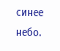синее небо.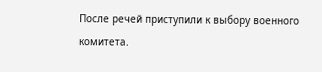После речей приступили к выбору военного комитета.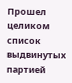Прошел целиком список выдвинутых партией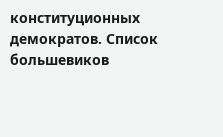конституционных демократов. Список большевиков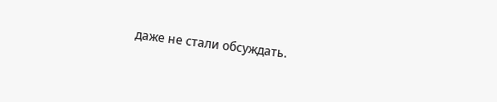даже не стали обсуждать.